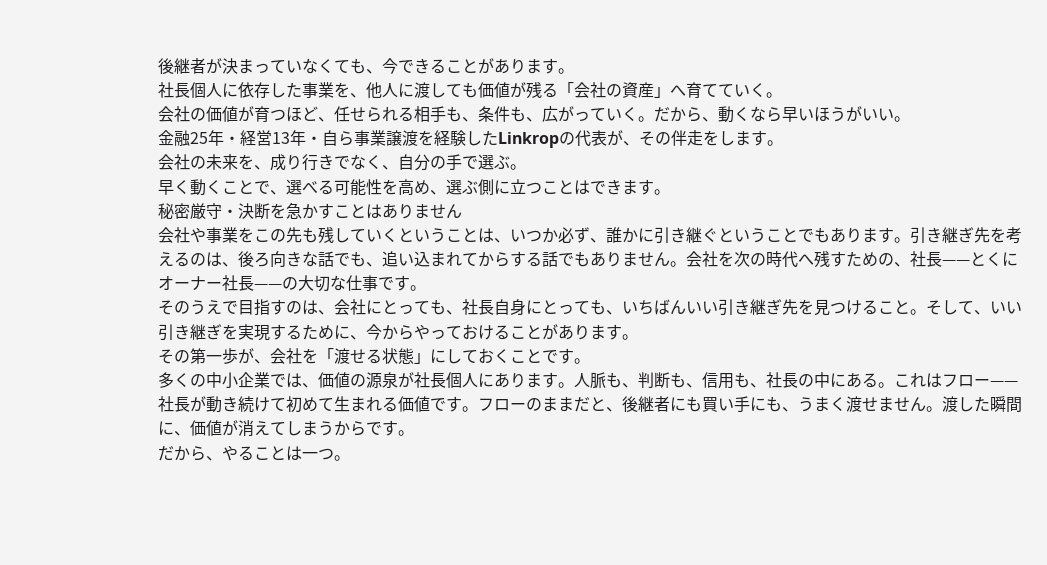後継者が決まっていなくても、今できることがあります。
社長個人に依存した事業を、他人に渡しても価値が残る「会社の資産」へ育てていく。
会社の価値が育つほど、任せられる相手も、条件も、広がっていく。だから、動くなら早いほうがいい。
金融25年・経営13年・自ら事業譲渡を経験したLinkropの代表が、その伴走をします。
会社の未来を、成り行きでなく、自分の手で選ぶ。
早く動くことで、選べる可能性を高め、選ぶ側に立つことはできます。
秘密厳守・決断を急かすことはありません
会社や事業をこの先も残していくということは、いつか必ず、誰かに引き継ぐということでもあります。引き継ぎ先を考えるのは、後ろ向きな話でも、追い込まれてからする話でもありません。会社を次の時代へ残すための、社長——とくにオーナー社長——の大切な仕事です。
そのうえで目指すのは、会社にとっても、社長自身にとっても、いちばんいい引き継ぎ先を見つけること。そして、いい引き継ぎを実現するために、今からやっておけることがあります。
その第一歩が、会社を「渡せる状態」にしておくことです。
多くの中小企業では、価値の源泉が社長個人にあります。人脈も、判断も、信用も、社長の中にある。これはフロー——社長が動き続けて初めて生まれる価値です。フローのままだと、後継者にも買い手にも、うまく渡せません。渡した瞬間に、価値が消えてしまうからです。
だから、やることは一つ。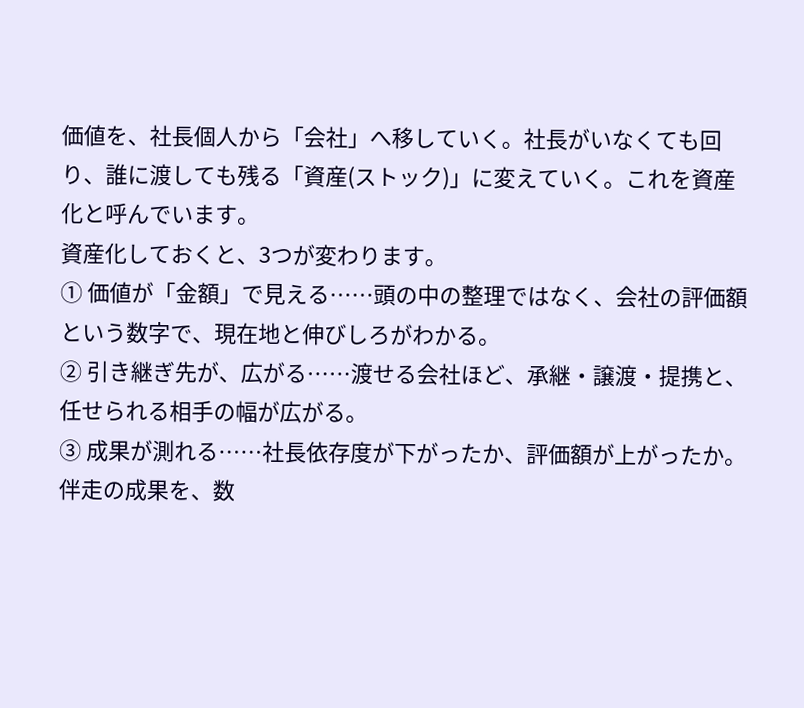価値を、社長個人から「会社」へ移していく。社長がいなくても回り、誰に渡しても残る「資産(ストック)」に変えていく。これを資産化と呼んでいます。
資産化しておくと、3つが変わります。
① 価値が「金額」で見える……頭の中の整理ではなく、会社の評価額という数字で、現在地と伸びしろがわかる。
② 引き継ぎ先が、広がる……渡せる会社ほど、承継・譲渡・提携と、任せられる相手の幅が広がる。
③ 成果が測れる……社長依存度が下がったか、評価額が上がったか。伴走の成果を、数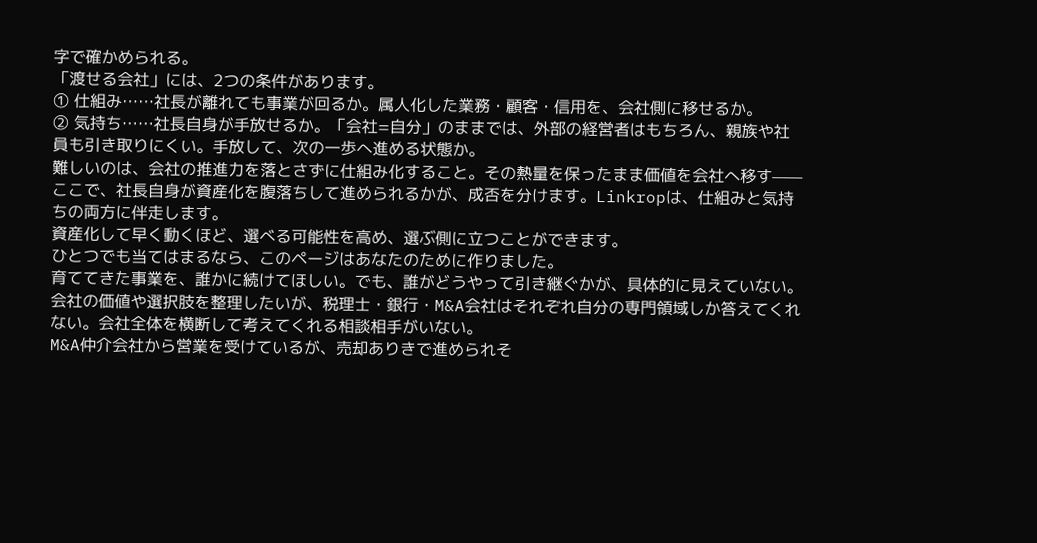字で確かめられる。
「渡せる会社」には、2つの条件があります。
① 仕組み……社長が離れても事業が回るか。属人化した業務・顧客・信用を、会社側に移せるか。
② 気持ち……社長自身が手放せるか。「会社=自分」のままでは、外部の経営者はもちろん、親族や社員も引き取りにくい。手放して、次の一歩へ進める状態か。
難しいのは、会社の推進力を落とさずに仕組み化すること。その熱量を保ったまま価値を会社へ移す——ここで、社長自身が資産化を腹落ちして進められるかが、成否を分けます。Linkropは、仕組みと気持ちの両方に伴走します。
資産化して早く動くほど、選べる可能性を高め、選ぶ側に立つことができます。
ひとつでも当てはまるなら、このページはあなたのために作りました。
育ててきた事業を、誰かに続けてほしい。でも、誰がどうやって引き継ぐかが、具体的に見えていない。
会社の価値や選択肢を整理したいが、税理士・銀行・M&A会社はそれぞれ自分の専門領域しか答えてくれない。会社全体を横断して考えてくれる相談相手がいない。
M&A仲介会社から営業を受けているが、売却ありきで進められそ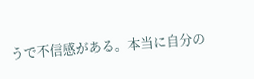うで不信感がある。本当に自分の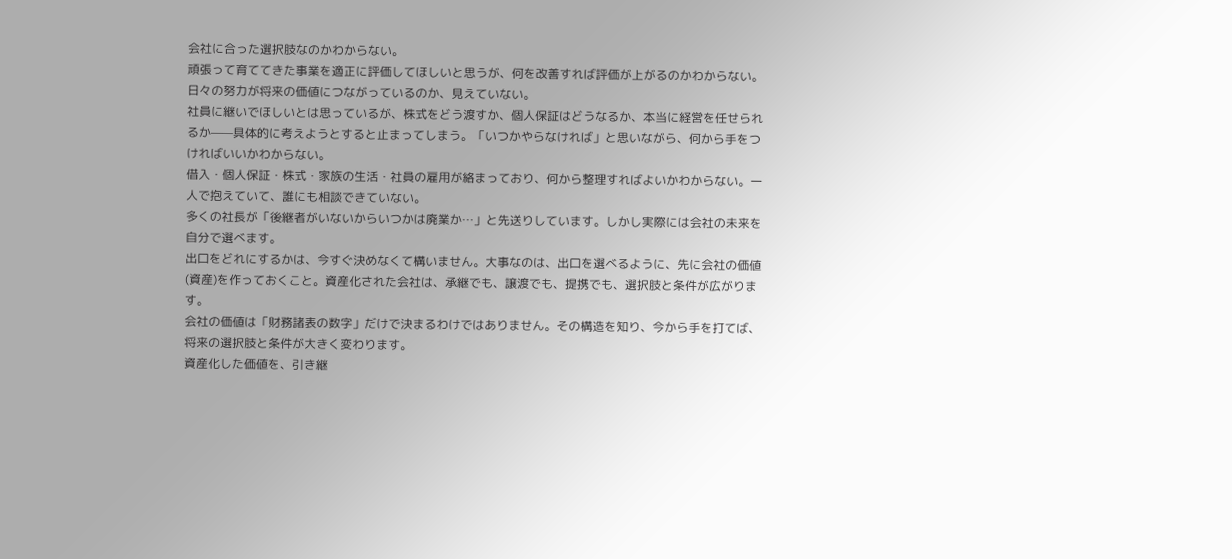会社に合った選択肢なのかわからない。
頑張って育ててきた事業を適正に評価してほしいと思うが、何を改善すれば評価が上がるのかわからない。日々の努力が将来の価値につながっているのか、見えていない。
社員に継いでほしいとは思っているが、株式をどう渡すか、個人保証はどうなるか、本当に経営を任せられるか——具体的に考えようとすると止まってしまう。「いつかやらなければ」と思いながら、何から手をつければいいかわからない。
借入・個人保証・株式・家族の生活・社員の雇用が絡まっており、何から整理すればよいかわからない。一人で抱えていて、誰にも相談できていない。
多くの社長が「後継者がいないからいつかは廃業か…」と先送りしています。しかし実際には会社の未来を自分で選べます。
出口をどれにするかは、今すぐ決めなくて構いません。大事なのは、出口を選べるように、先に会社の価値(資産)を作っておくこと。資産化された会社は、承継でも、譲渡でも、提携でも、選択肢と条件が広がります。
会社の価値は「財務諸表の数字」だけで決まるわけではありません。その構造を知り、今から手を打てば、将来の選択肢と条件が大きく変わります。
資産化した価値を、引き継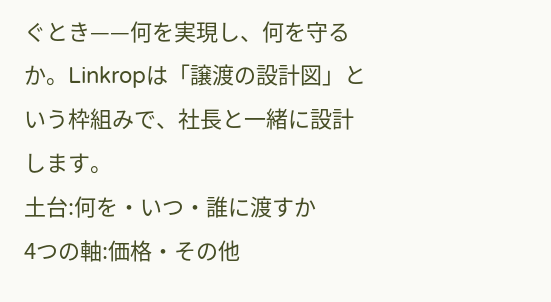ぐとき——何を実現し、何を守るか。Linkropは「譲渡の設計図」という枠組みで、社長と一緒に設計します。
土台:何を・いつ・誰に渡すか
4つの軸:価格・その他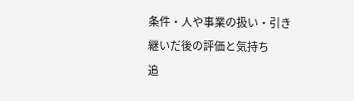条件・人や事業の扱い・引き継いだ後の評価と気持ち
追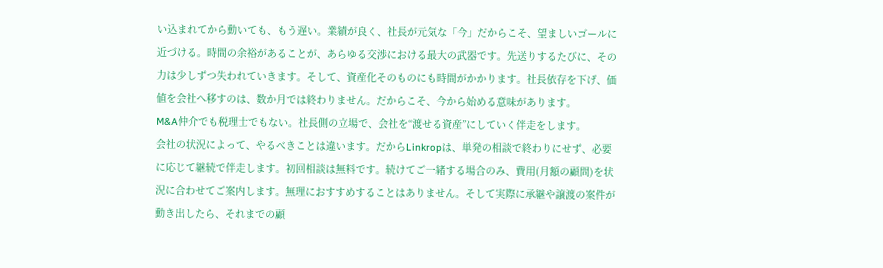い込まれてから動いても、もう遅い。業績が良く、社長が元気な「今」だからこそ、望ましいゴールに近づける。時間の余裕があることが、あらゆる交渉における最大の武器です。先送りするたびに、その力は少しずつ失われていきます。そして、資産化そのものにも時間がかかります。社長依存を下げ、価値を会社へ移すのは、数か月では終わりません。だからこそ、今から始める意味があります。
M&A仲介でも税理士でもない。社長側の立場で、会社を“渡せる資産”にしていく伴走をします。
会社の状況によって、やるべきことは違います。だからLinkropは、単発の相談で終わりにせず、必要に応じて継続で伴走します。初回相談は無料です。続けてご一緒する場合のみ、費用(月額の顧問)を状況に合わせてご案内します。無理におすすめすることはありません。そして実際に承継や譲渡の案件が動き出したら、それまでの顧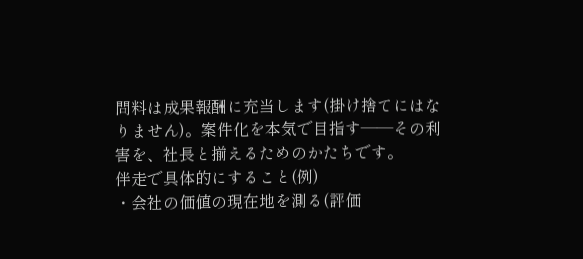問料は成果報酬に充当します(掛け捨てにはなりません)。案件化を本気で目指す——その利害を、社長と揃えるためのかたちです。
伴走で具体的にすること(例)
・会社の価値の現在地を測る(評価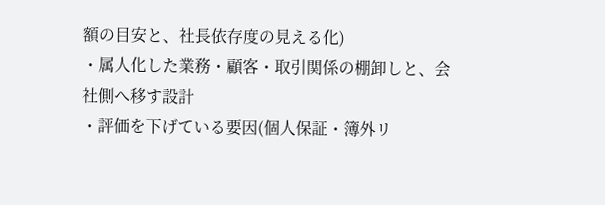額の目安と、社長依存度の見える化)
・属人化した業務・顧客・取引関係の棚卸しと、会社側へ移す設計
・評価を下げている要因(個人保証・簿外リ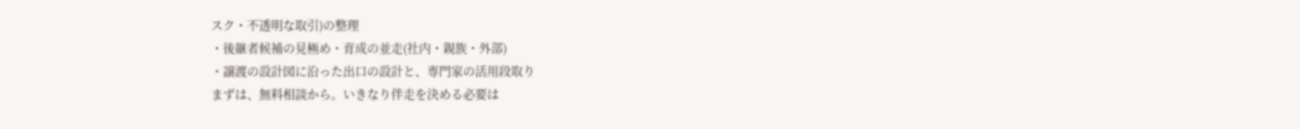スク・不透明な取引)の整理
・後継者候補の見極め・育成の並走(社内・親族・外部)
・譲渡の設計図に沿った出口の設計と、専門家の活用段取り
まずは、無料相談から。いきなり伴走を決める必要は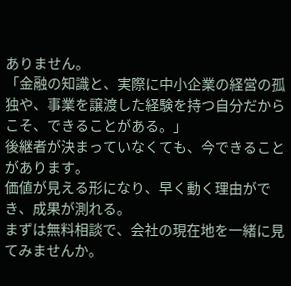ありません。
「金融の知識と、実際に中小企業の経営の孤独や、事業を譲渡した経験を持つ自分だからこそ、できることがある。」
後継者が決まっていなくても、今できることがあります。
価値が見える形になり、早く動く理由ができ、成果が測れる。
まずは無料相談で、会社の現在地を一緒に見てみませんか。